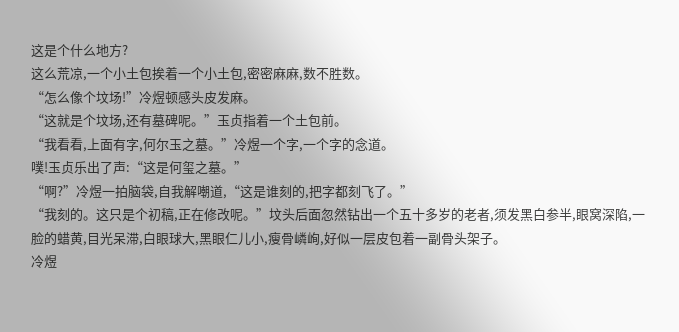这是个什么地方?
这么荒凉,一个小土包挨着一个小土包,密密麻麻,数不胜数。
“怎么像个坟场!”冷煜顿感头皮发麻。
“这就是个坟场,还有墓碑呢。”玉贞指着一个土包前。
“我看看,上面有字,何尔玉之墓。”冷煜一个字,一个字的念道。
噗!玉贞乐出了声:“这是何玺之墓。”
“啊?”冷煜一拍脑袋,自我解嘲道,“这是谁刻的,把字都刻飞了。”
“我刻的。这只是个初稿,正在修改呢。”坟头后面忽然钻出一个五十多岁的老者,须发黑白参半,眼窝深陷,一脸的蜡黄,目光呆滞,白眼球大,黑眼仁儿小,瘦骨嶙峋,好似一层皮包着一副骨头架子。
冷煜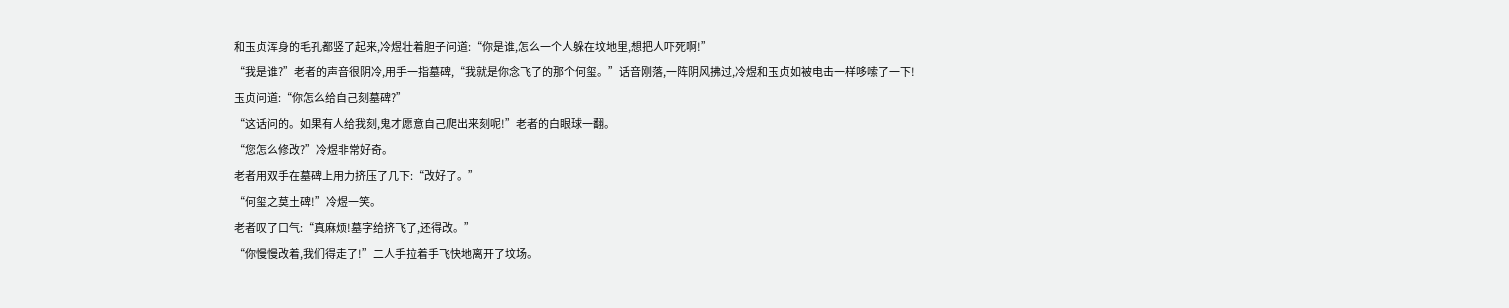和玉贞浑身的毛孔都竖了起来,冷煜壮着胆子问道:“你是谁,怎么一个人躲在坟地里,想把人吓死啊!”
“我是谁?”老者的声音很阴冷,用手一指墓碑,“我就是你念飞了的那个何玺。”话音刚落,一阵阴风拂过,冷煜和玉贞如被电击一样哆嗦了一下!
玉贞问道:“你怎么给自己刻墓碑?”
“这话问的。如果有人给我刻,鬼才愿意自己爬出来刻呢!”老者的白眼球一翻。
“您怎么修改?”冷煜非常好奇。
老者用双手在墓碑上用力挤压了几下:“改好了。”
“何玺之莫土碑!”冷煜一笑。
老者叹了口气:“真麻烦!墓字给挤飞了,还得改。”
“你慢慢改着,我们得走了!”二人手拉着手飞快地离开了坟场。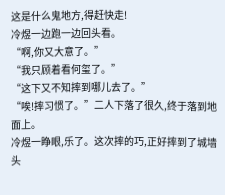这是什么鬼地方,得赶快走!
冷煜一边跑一边回头看。
“啊,你又大意了。”
“我只顾着看何玺了。”
“这下又不知摔到哪儿去了。”
“唉!摔习惯了。”二人下落了很久,终于落到地面上。
冷煜一睁眼,乐了。这次摔的巧,正好摔到了城墙头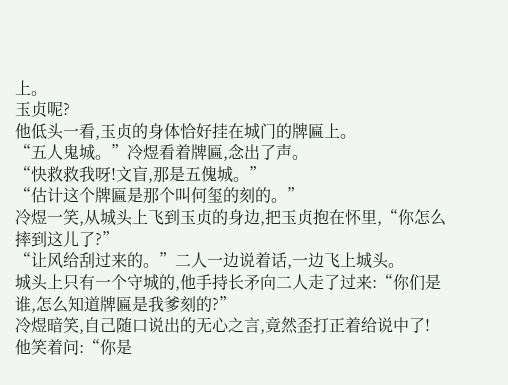上。
玉贞呢?
他低头一看,玉贞的身体恰好挂在城门的牌匾上。
“五人鬼城。”冷煜看着牌匾,念出了声。
“快救救我呀!文盲,那是五傀城。”
“估计这个牌匾是那个叫何玺的刻的。”
冷煜一笑,从城头上飞到玉贞的身边,把玉贞抱在怀里,“你怎么摔到这儿了?”
“让风给刮过来的。”二人一边说着话,一边飞上城头。
城头上只有一个守城的,他手持长矛向二人走了过来:“你们是谁,怎么知道牌匾是我爹刻的?”
冷煜暗笑,自己随口说出的无心之言,竟然歪打正着给说中了!
他笑着问:“你是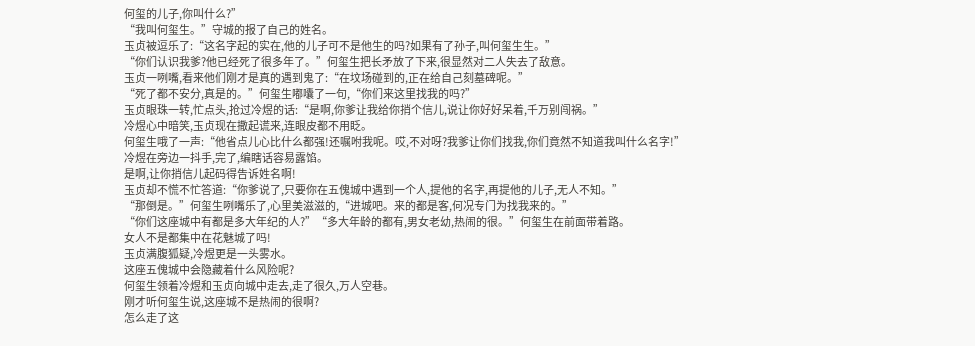何玺的儿子,你叫什么?”
“我叫何玺生。”守城的报了自己的姓名。
玉贞被逗乐了:“这名字起的实在,他的儿子可不是他生的吗?如果有了孙子,叫何玺生生。”
“你们认识我爹?他已经死了很多年了。”何玺生把长矛放了下来,很显然对二人失去了敌意。
玉贞一咧嘴,看来他们刚才是真的遇到鬼了:“在坟场碰到的,正在给自己刻墓碑呢。”
“死了都不安分,真是的。”何玺生嘟囔了一句,“你们来这里找我的吗?”
玉贞眼珠一转,忙点头,抢过冷煜的话:“是啊,你爹让我给你捎个信儿,说让你好好呆着,千万别闯祸。”
冷煜心中暗笑,玉贞现在撒起谎来,连眼皮都不用眨。
何玺生哦了一声:“他省点儿心比什么都强!还嘱咐我呢。哎,不对呀?我爹让你们找我,你们竟然不知道我叫什么名字!”
冷煜在旁边一抖手,完了,编瞎话容易露馅。
是啊,让你捎信儿起码得告诉姓名啊!
玉贞却不慌不忙答道:“你爹说了,只要你在五傀城中遇到一个人,提他的名字,再提他的儿子,无人不知。”
“那倒是。”何玺生咧嘴乐了,心里美滋滋的,“进城吧。来的都是客,何况专门为找我来的。”
“你们这座城中有都是多大年纪的人?”“多大年龄的都有,男女老幼,热闹的很。”何玺生在前面带着路。
女人不是都集中在花魅城了吗!
玉贞满腹狐疑,冷煜更是一头雾水。
这座五傀城中会隐藏着什么风险呢?
何玺生领着冷煜和玉贞向城中走去,走了很久,万人空巷。
刚才听何玺生说,这座城不是热闹的很啊?
怎么走了这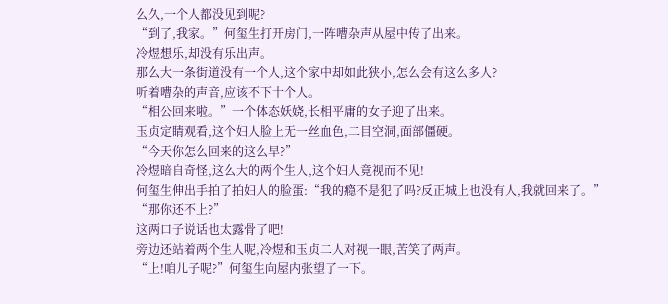么久,一个人都没见到呢?
“到了,我家。”何玺生打开房门,一阵嘈杂声从屋中传了出来。
冷煜想乐,却没有乐出声。
那么大一条街道没有一个人,这个家中却如此狭小,怎么会有这么多人?
听着嘈杂的声音,应该不下十个人。
“相公回来啦。”一个体态妖娆,长相平庸的女子迎了出来。
玉贞定睛观看,这个妇人脸上无一丝血色,二目空洞,面部僵硬。
“今天你怎么回来的这么早?”
冷煜暗自奇怪,这么大的两个生人,这个妇人竟视而不见!
何玺生伸出手拍了拍妇人的脸蛋:“我的瘾不是犯了吗?反正城上也没有人,我就回来了。”
“那你还不上?”
这两口子说话也太露骨了吧!
旁边还站着两个生人呢,冷煜和玉贞二人对视一眼,苦笑了两声。
“上!咱儿子呢?”何玺生向屋内张望了一下。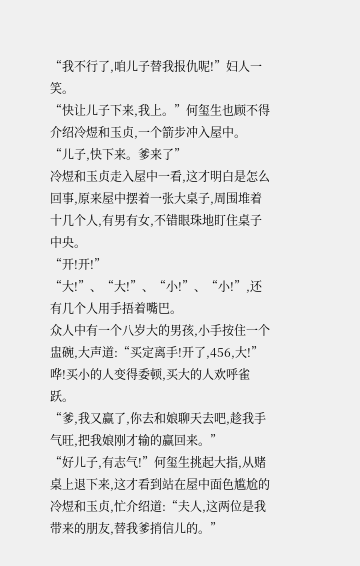“我不行了,咱儿子替我报仇呢!”妇人一笑。
“快让儿子下来,我上。”何玺生也顾不得介绍冷煜和玉贞,一个箭步冲入屋中。
“儿子,快下来。爹来了”
冷煜和玉贞走入屋中一看,这才明白是怎么回事,原来屋中摆着一张大桌子,周围堆着十几个人,有男有女,不错眼珠地盯住桌子中央。
“开!开!”
“大!”、“大!”、“小!”、“小!”,还有几个人用手捂着嘴巴。
众人中有一个八岁大的男孩,小手按住一个盅碗,大声道:“买定离手!开了,456,大!”
哗!买小的人变得委顿,买大的人欢呼雀跃。
“爹,我又赢了,你去和娘聊天去吧,趁我手气旺,把我娘刚才输的赢回来。”
“好儿子,有志气!”何玺生挑起大指,从赌桌上退下来,这才看到站在屋中面色尴尬的冷煜和玉贞,忙介绍道:“夫人,这两位是我带来的朋友,替我爹捎信儿的。”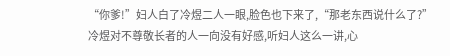“你爹!”妇人白了冷煜二人一眼,脸色也下来了,“那老东西说什么了?”
冷煜对不尊敬长者的人一向没有好感,听妇人这么一讲,心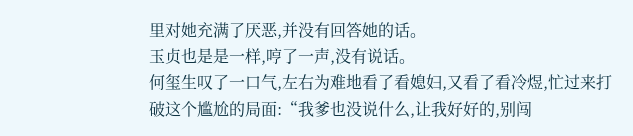里对她充满了厌恶,并没有回答她的话。
玉贞也是是一样,哼了一声,没有说话。
何玺生叹了一口气,左右为难地看了看媳妇,又看了看冷煜,忙过来打破这个尴尬的局面:“我爹也没说什么,让我好好的,别闯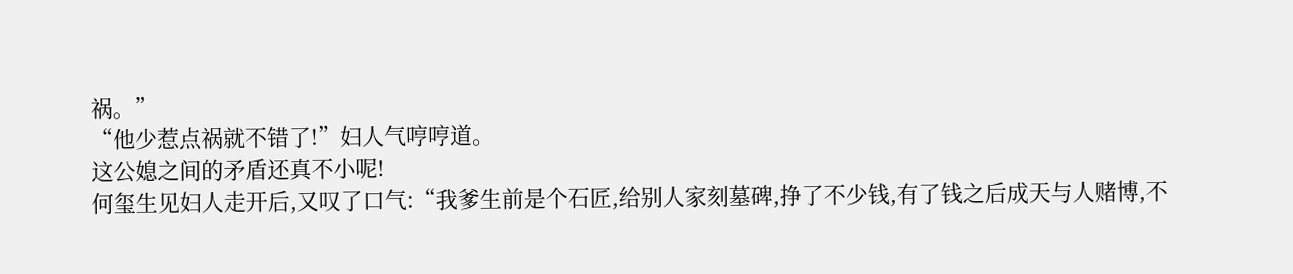祸。”
“他少惹点祸就不错了!”妇人气哼哼道。
这公媳之间的矛盾还真不小呢!
何玺生见妇人走开后,又叹了口气:“我爹生前是个石匠,给别人家刻墓碑,挣了不少钱,有了钱之后成天与人赌博,不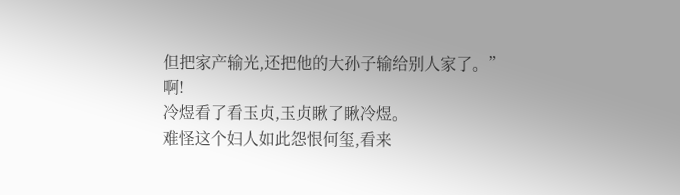但把家产输光,还把他的大孙子输给别人家了。”
啊!
冷煜看了看玉贞,玉贞瞅了瞅冷煜。
难怪这个妇人如此怨恨何玺,看来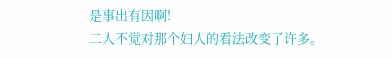是事出有因啊!
二人不觉对那个妇人的看法改变了许多。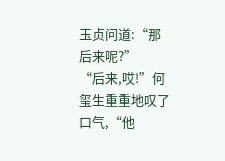玉贞问道:“那后来呢?”
“后来,哎!”何玺生重重地叹了口气,“他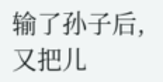输了孙子后,又把儿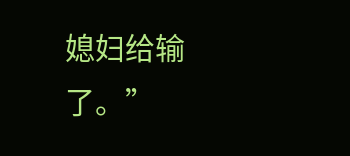媳妇给输了。”